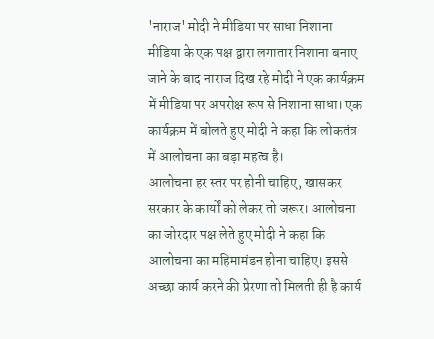'नाराज' मोदी ने मीडिया पर साधा निशाना
मीडिया के एक पक्ष द्वारा लगातार निशाना बनाए जाने के बाद नाराज दिख रहे मोदी ने एक कार्यक्रम में मीडिया पर अपरोक्ष रूप से निशाना साधा। एक कार्यक्रम में बोलते हुए मोदी ने कहा कि लोकतंत्र में आलोचना का बड़ा महत्व है।
आलोचना हर स्तर पर होनी चाहिए, खासकर सरकार के कार्यों को लेकर तो जरूर। आलोचना का जोरदार पक्ष लेते हुए मोदी ने कहा कि आलोचना का महिमामंडन होना चाहिए। इससे अच्छा कार्य करने की प्रेरणा तो मिलती ही है कार्य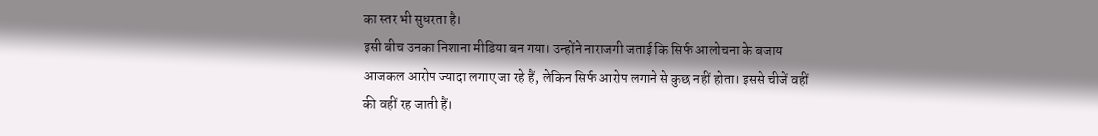का स्तर भी सुधरता है।
इसी बीच उनका निशाना मीडिया बन गया। उन्होंने नाराजगी जताई कि सिर्फ आलोचना के बजाय आजकल आरोप ज्यादा लगाए जा रहे हैं, लेकिन सिर्फ आरोप लगाने से कुछ नहीं होता। इससे चीजें वहीं की वहीं रह जाती हैं।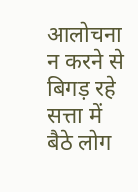आलोचना न करने से बिगड़ रहे सत्ता में बैठे लोग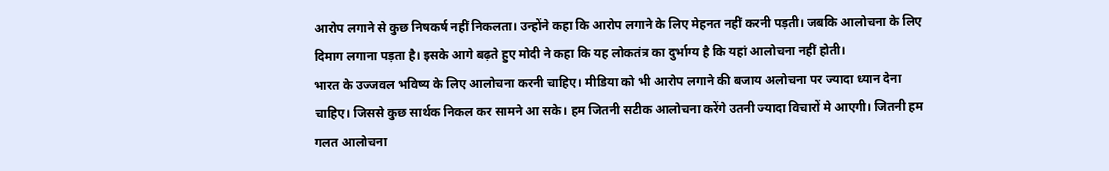आरोप लगाने से कुछ निषकर्ष नहीं निकलता। उन्होंने कहा कि आरोप लगाने के लिए मेहनत नहीं करनी पड़ती। जबकि आलोचना के लिए दिमाग लगाना पड़ता है। इसके आगे बढ़ते हुए मोदी ने कहा कि यह लोकतंत्र का दुर्भाग्य है कि यहां आलोचना नहीं होती।
भारत के उज्जवल भविष्य के लिए आलोचना करनी चाहिए। मीडिया को भी आरोप लगाने की बजाय अलोचना पर ज्यादा ध्यान देना चाहिए। जिससे कुछ सार्थक निकल कर सामने आ सके। हम जितनी सटीक आलोचना करेंगे उतनी ज्यादा विचारों मे आएगी। जितनी हम गलत आलोचना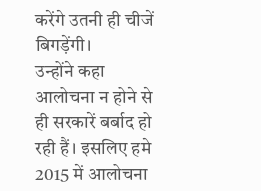करेंगे उतनी ही चीजें बिगड़ेंगी।
उन्होंने कहा आलोचना न होने से ही सरकारें बर्बाद हो रही हैं। इसलिए हमे 2015 में आलोचना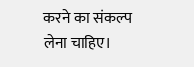करने का संकल्प लेना चाहिए।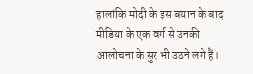हालांकि मोदी के इस बयान के बाद मीडिया के एक वर्ग से उनकी आलोचना के सुर भी उठने लगे हैं।